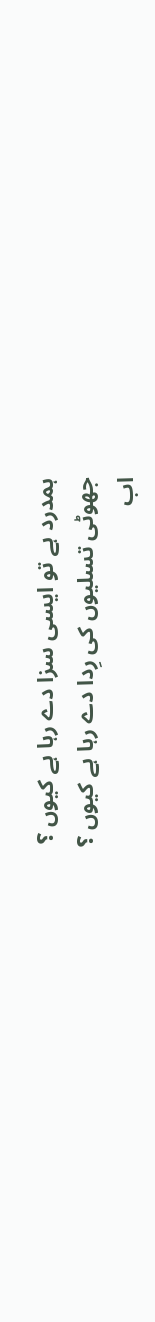ہمدرد ہے تو ایسی سزا دے رہا ہے کیوں ؟
جھوٹی تسلیوں کی رِدا دے رہا ہے کیوں ؟
اب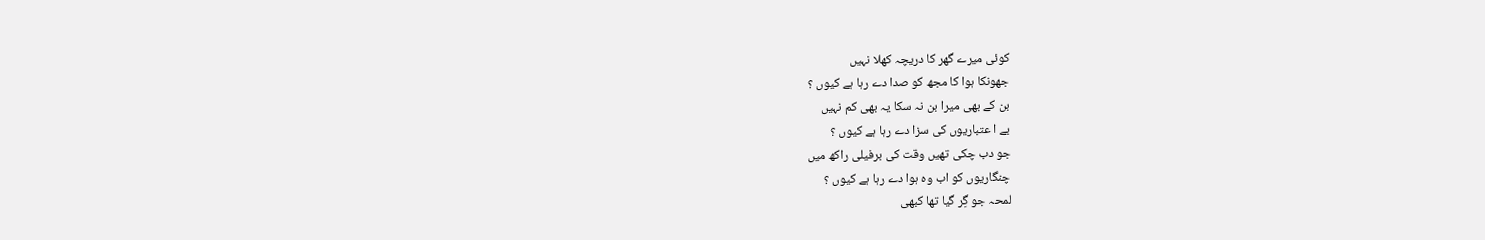کوئی میرے گھر کا دریچہ کھلا نہیں
جھونکا ہوا کا مجھ کو صدا دے رہا ہے کیوں ؟
بن کے بھی میرا بن نہ سکا یہ بھی کم نہیں
بے ا عتباریوں کی سزا دے رہا ہے کیوں ؟
جو دب چکی تھیں وقت کی برفیلی راکھ میں
چنگاریوں کو اب وہ ہوا دے رہا ہے کیوں ؟
لمحہ جو گِر گیا تھا کبھی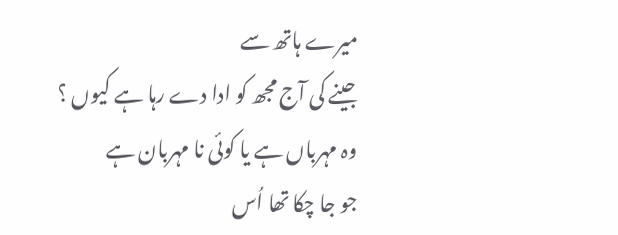میرے ہاتھ سے
جینے کی آج مجھ کو ادا دے رہا ہے کیوں ؟
وہ مہرباں ہے یا کوئی نا مہربان ہے
جو جا چکا تھا اُس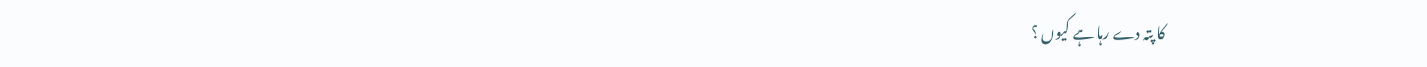کا پتہ دے رہا ہے کیوں ؟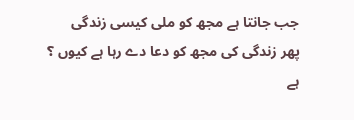جب جانتا ہے مجھ کو ملی کیسی زندگی
پھر زندگی کی مجھ کو دعا دے رہا ہے کیوں ؟
ہے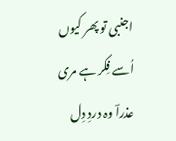اجنبی تو پھر کیوں اُسے فِکر ہے مری
عذراؔ وہ دردِ دِل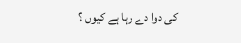کی دوا دے رہا ہے کیوں ؟